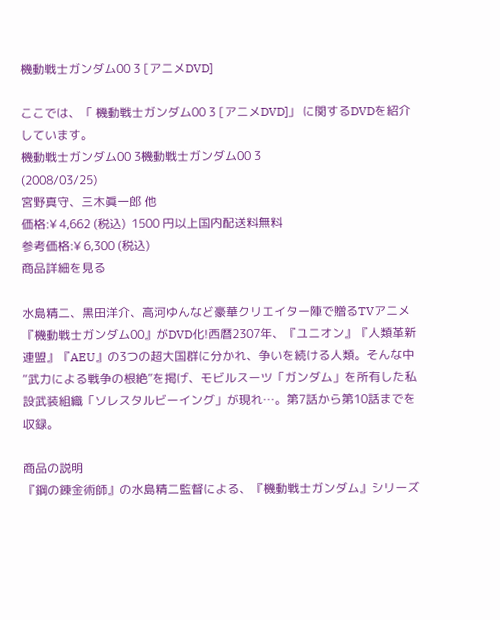機動戦士ガンダム00 3 [アニメDVD]

ここでは、「 機動戦士ガンダム00 3 [アニメDVD]」 に関するDVDを紹介しています。
機動戦士ガンダム00 3機動戦士ガンダム00 3
(2008/03/25)
宮野真守、三木眞一郎 他
価格:¥ 4,662 (税込)  1500 円以上国内配送料無料
参考価格:¥ 6,300 (税込)
商品詳細を見る

水島精二、黒田洋介、高河ゆんなど豪華クリエイター陣で贈るTVアニメ『機動戦士ガンダム00』がDVD化!西暦2307年、『ユニオン』『人類革新連盟』『AEU』の3つの超大国群に分かれ、争いを続ける人類。そんな中“武力による戦争の根絶”を掲げ、モビルスーツ「ガンダム」を所有した私設武装組織「ソレスタルビーイング」が現れ…。第7話から第10話までを収録。

商品の説明
『鋼の錬金術師』の水島精二監督による、『機動戦士ガンダム』シリーズ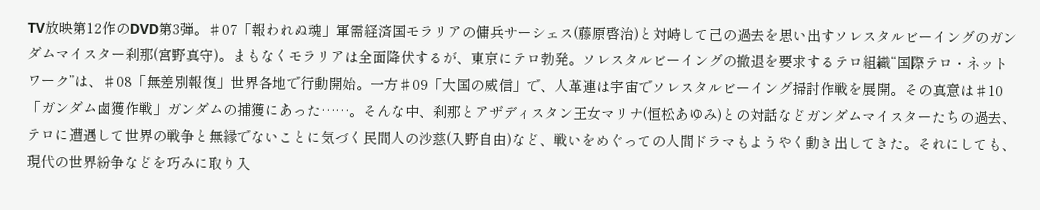TV放映第12作のDVD第3弾。♯07「報われぬ魂」軍需経済国モラリアの傭兵サーシェス(藤原啓治)と対峙して己の過去を思い出すソレスタルビーイングのガンダムマイスター刹那(宮野真守)。まもなくモラリアは全面降伏するが、東京にテロ勃発。ソレスタルビーイングの撤退を要求するテロ組織“国際テロ・ネットワーク”は、♯08「無差別報復」世界各地で行動開始。一方♯09「大国の威信」で、人革連は宇宙でソレスタルビーイング掃討作戦を展開。その真意は♯10「ガンダム鹵獲作戦」ガンダムの捕獲にあった……。そんな中、刹那とアザディスタン王女マリナ(恒松あゆみ)との対話などガンダムマイスターたちの過去、テロに遭遇して世界の戦争と無縁でないことに気づく民間人の沙慈(入野自由)など、戦いをめぐっての人間ドラマもようやく動き出してきた。それにしても、現代の世界紛争などを巧みに取り入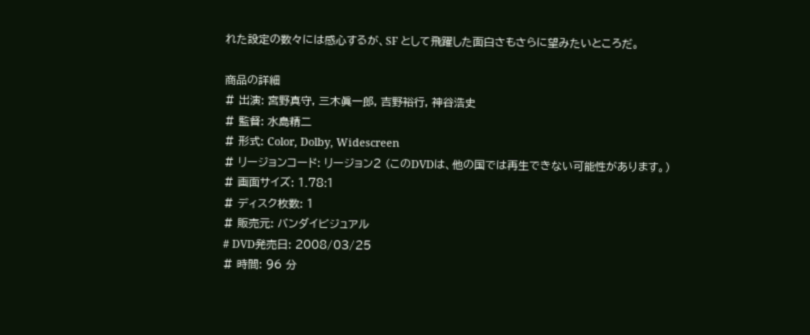れた設定の数々には感心するが、SF として飛躍した面白さもさらに望みたいところだ。

商品の詳細
# 出演: 宮野真守, 三木眞一郎, 吉野裕行, 神谷浩史
# 監督: 水島精二
# 形式: Color, Dolby, Widescreen
# リージョンコード: リージョン2 (このDVDは、他の国では再生できない可能性があります。)
# 画面サイズ: 1.78:1
# ディスク枚数: 1
# 販売元: バンダイビジュアル
# DVD発売日: 2008/03/25
# 時間: 96 分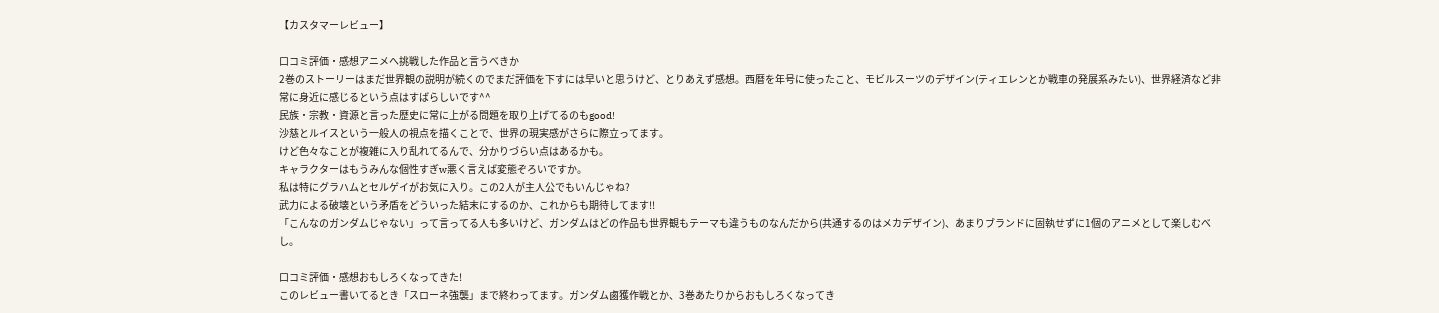【カスタマーレビュー】

口コミ評価・感想アニメへ挑戦した作品と言うべきか
2巻のストーリーはまだ世界観の説明が続くのでまだ評価を下すには早いと思うけど、とりあえず感想。西暦を年号に使ったこと、モビルスーツのデザイン(ティエレンとか戦車の発展系みたい)、世界経済など非常に身近に感じるという点はすばらしいです^^
民族・宗教・資源と言った歴史に常に上がる問題を取り上げてるのもgood!
沙慈とルイスという一般人の視点を描くことで、世界の現実感がさらに際立ってます。
けど色々なことが複雑に入り乱れてるんで、分かりづらい点はあるかも。
キャラクターはもうみんな個性すぎw悪く言えば変態ぞろいですか。
私は特にグラハムとセルゲイがお気に入り。この2人が主人公でもいんじゃね?
武力による破壊という矛盾をどういった結末にするのか、これからも期待してます!!
「こんなのガンダムじゃない」って言ってる人も多いけど、ガンダムはどの作品も世界観もテーマも違うものなんだから(共通するのはメカデザイン)、あまりブランドに固執せずに1個のアニメとして楽しむべし。

口コミ評価・感想おもしろくなってきた!
このレビュー書いてるとき「スローネ強襲」まで終わってます。ガンダム鹵獲作戦とか、3巻あたりからおもしろくなってき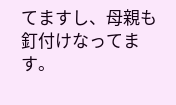てますし、母親も釘付けなってます。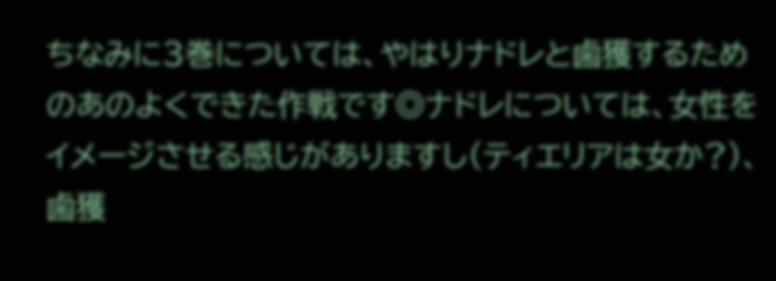ちなみに3巻については、やはりナドレと鹵獲するためのあのよくできた作戦です◎ナドレについては、女性をイメージさせる感じがありますし(ティエリアは女か?)、鹵獲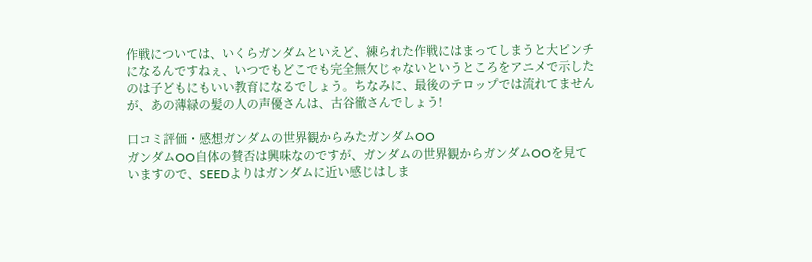作戦については、いくらガンダムといえど、練られた作戦にはまってしまうと大ピンチになるんですねぇ、いつでもどこでも完全無欠じゃないというところをアニメで示したのは子どもにもいい教育になるでしょう。ちなみに、最後のテロップでは流れてませんが、あの薄緑の髪の人の声優さんは、古谷徹さんでしょう!

口コミ評価・感想ガンダムの世界観からみたガンダムOO
ガンダムOO自体の賛否は興味なのですが、ガンダムの世界観からガンダムOOを見ていますので、SEEDよりはガンダムに近い感じはしま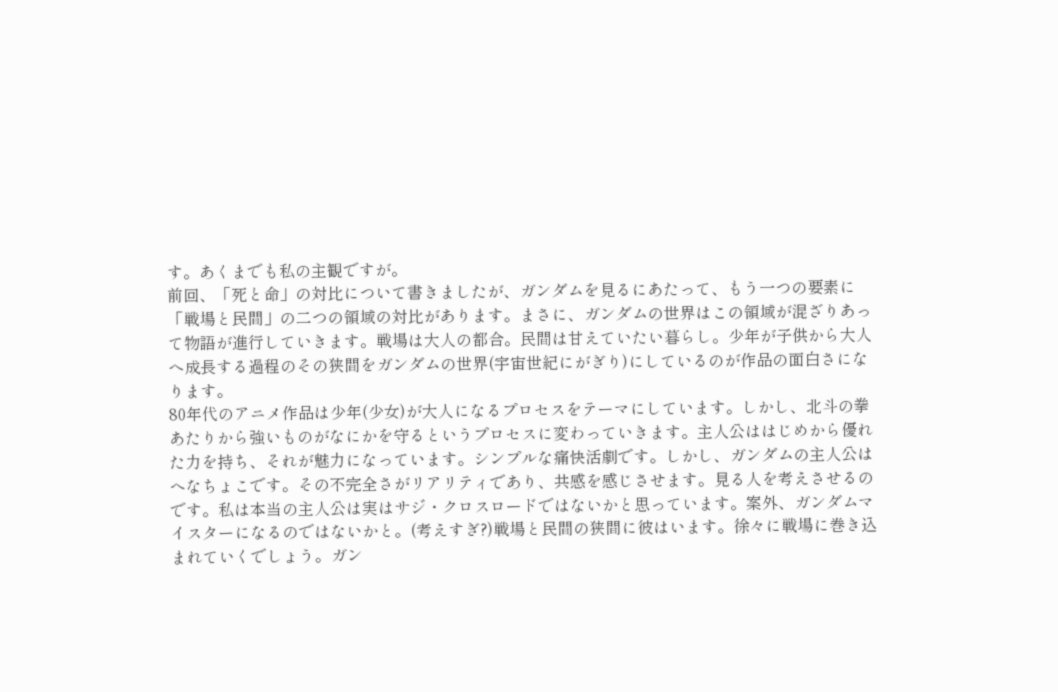す。あくまでも私の主観ですが。
前回、「死と命」の対比について書きましたが、ガンダムを見るにあたって、もう一つの要素に「戦場と民間」の二つの領域の対比があります。まさに、ガンダムの世界はこの領域が混ざりあって物語が進行していきます。戦場は大人の都合。民間は甘えていたい暮らし。少年が子供から大人へ成長する過程のその狭間をガンダムの世界(宇宙世紀にがぎり)にしているのが作品の面白さになります。
80年代のアニメ作品は少年(少女)が大人になるプロセスをテーマにしています。しかし、北斗の拳あたりから強いものがなにかを守るというプロセスに変わっていきます。主人公ははじめから優れた力を持ち、それが魅力になっています。シンプルな痛快活劇です。しかし、ガンダムの主人公はへなちょこです。その不完全さがリアリティであり、共感を感じさせます。見る人を考えさせるのです。私は本当の主人公は実はサジ・クロスロードではないかと思っています。案外、ガンダムマイスターになるのではないかと。(考えすぎ?)戦場と民間の狭間に彼はいます。徐々に戦場に巻き込まれていくでしょう。ガン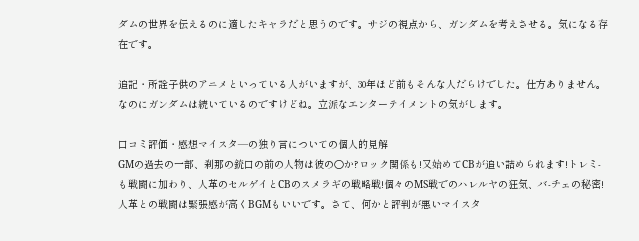ダムの世界を伝えるのに適したキャラだと思うのです。サジの視点から、ガンダムを考えさせる。気になる存在です。

追記・所詮子供のアニメといっている人がいますが、30年ほど前もそんな人だらけでした。仕方ありません。なのにガンダムは続いているのですけどね。立派なエンターテイメントの気がします。

口コミ評価・感想マイスタ―の独り言についての個人的見解
GMの過去の一部、刹那の銃口の前の人物は彼の〇か?ロック関係も!又始めてCBが追い詰められます!トレミ-も戦闘に加わり、人革のセルゲイとCBのスメラギの戦略戦!個々のMS戦でのハレルヤの狂気、バ-チェの秘密!人革との戦闘は緊張感が高くBGMもいいです。さて、何かと評判が悪いマイスタ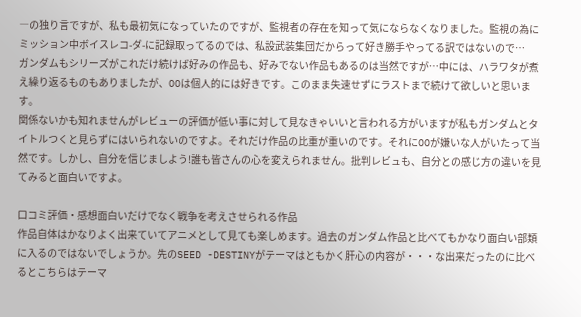―の独り言ですが、私も最初気になっていたのですが、監視者の存在を知って気にならなくなりました。監視の為にミッション中ボイスレコ-ダ-に記録取ってるのでは、私設武装集団だからって好き勝手やってる訳ではないので…
ガンダムもシリーズがこれだけ続けば好みの作品も、好みでない作品もあるのは当然ですが…中には、ハラワタが煮え繰り返るものもありましたが、OOは個人的には好きです。このまま失速せずにラストまで続けて欲しいと思います。
関係ないかも知れませんがレビューの評価が低い事に対して見なきゃいいと言われる方がいますが私もガンダムとタイトルつくと見らずにはいられないのですよ。それだけ作品の比重が重いのです。それにOOが嫌いな人がいたって当然です。しかし、自分を信じましよう!誰も皆さんの心を変えられません。批判レビュも、自分との感じ方の違いを見てみると面白いですよ。

口コミ評価・感想面白いだけでなく戦争を考えさせられる作品
作品自体はかなりよく出来ていてアニメとして見ても楽しめます。過去のガンダム作品と比べてもかなり面白い部類に入るのではないでしょうか。先のSEED -DESTINYがテーマはともかく肝心の内容が・・・な出来だったのに比べるとこちらはテーマ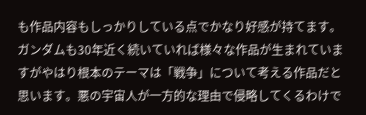も作品内容もしっかりしている点でかなり好感が持てます。
ガンダムも30年近く続いていれば様々な作品が生まれていますがやはり根本のテーマは「戦争」について考える作品だと思います。悪の宇宙人が一方的な理由で侵略してくるわけで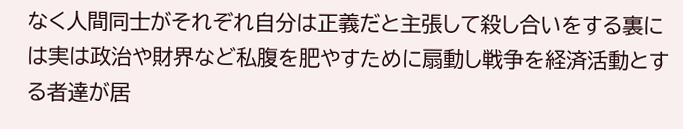なく人間同士がそれぞれ自分は正義だと主張して殺し合いをする裏には実は政治や財界など私腹を肥やすために扇動し戦争を経済活動とする者達が居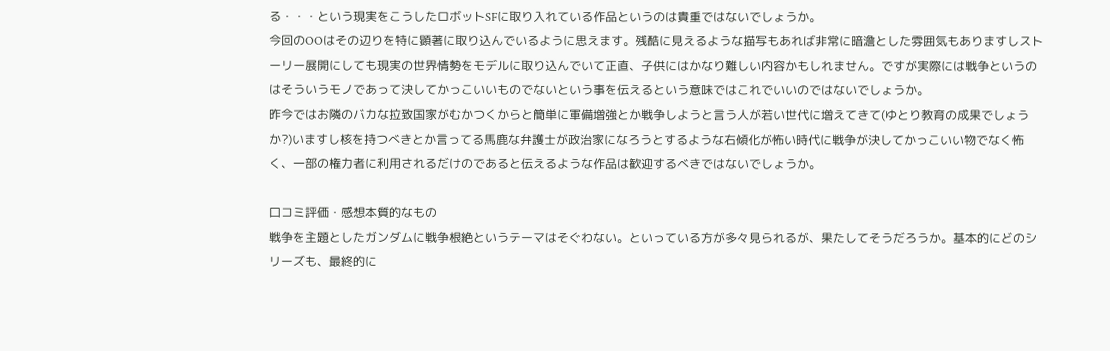る・・・という現実をこうしたロボットSFに取り入れている作品というのは貴重ではないでしょうか。
今回のOOはその辺りを特に顕著に取り込んでいるように思えます。残酷に見えるような描写もあれば非常に暗澹とした雰囲気もありますしストーリー展開にしても現実の世界情勢をモデルに取り込んでいて正直、子供にはかなり難しい内容かもしれません。ですが実際には戦争というのはそういうモノであって決してかっこいいものでないという事を伝えるという意味ではこれでいいのではないでしょうか。
昨今ではお隣のバカな拉致国家がむかつくからと簡単に軍備増強とか戦争しようと言う人が若い世代に増えてきて(ゆとり教育の成果でしょうか?)いますし核を持つべきとか言ってる馬鹿な弁護士が政治家になろうとするような右傾化が怖い時代に戦争が決してかっこいい物でなく怖く、一部の権力者に利用されるだけのであると伝えるような作品は歓迎するべきではないでしょうか。

口コミ評価・感想本質的なもの
戦争を主題としたガンダムに戦争根絶というテーマはそぐわない。といっている方が多々見られるが、果たしてそうだろうか。基本的にどのシリーズも、最終的に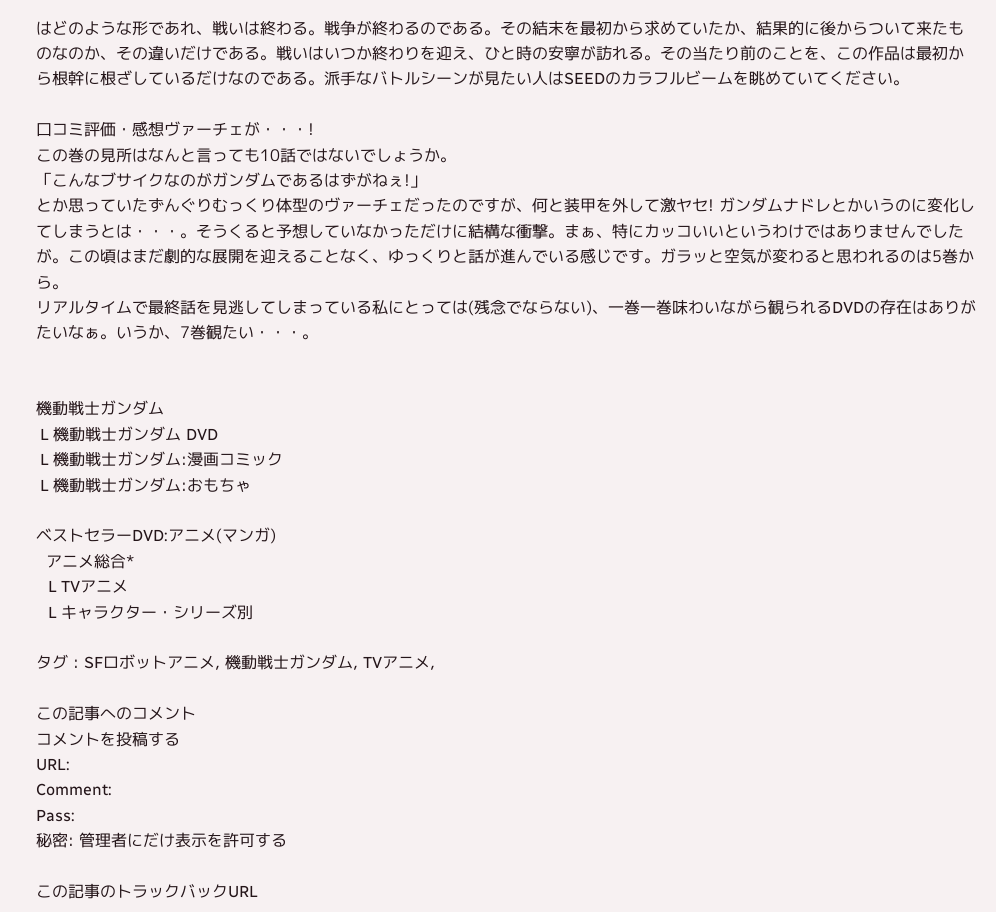はどのような形であれ、戦いは終わる。戦争が終わるのである。その結末を最初から求めていたか、結果的に後からついて来たものなのか、その違いだけである。戦いはいつか終わりを迎え、ひと時の安寧が訪れる。その当たり前のことを、この作品は最初から根幹に根ざしているだけなのである。派手なバトルシーンが見たい人はSEEDのカラフルビームを眺めていてください。

口コミ評価・感想ヴァーチェが・・・!
この巻の見所はなんと言っても10話ではないでしょうか。
「こんなブサイクなのがガンダムであるはずがねぇ!」
とか思っていたずんぐりむっくり体型のヴァーチェだったのですが、何と装甲を外して激ヤセ! ガンダムナドレとかいうのに変化してしまうとは・・・。そうくると予想していなかっただけに結構な衝撃。まぁ、特にカッコいいというわけではありませんでしたが。この頃はまだ劇的な展開を迎えることなく、ゆっくりと話が進んでいる感じです。ガラッと空気が変わると思われるのは5巻から。
リアルタイムで最終話を見逃してしまっている私にとっては(残念でならない)、一巻一巻味わいながら観られるDVDの存在はありがたいなぁ。いうか、7巻観たい・・・。


機動戦士ガンダム
 L 機動戦士ガンダム DVD
 L 機動戦士ガンダム:漫画コミック
 L 機動戦士ガンダム:おもちゃ

ベストセラーDVD:アニメ(マンガ)
  アニメ総合*
   L TVアニメ
   L キャラクター・シリーズ別

タグ : SFロボットアニメ, 機動戦士ガンダム, TVアニメ,

この記事へのコメント
コメントを投稿する
URL:
Comment:
Pass:
秘密: 管理者にだけ表示を許可する

この記事のトラックバックURL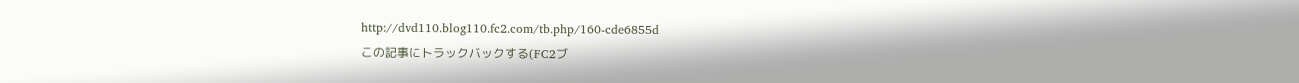http://dvd110.blog110.fc2.com/tb.php/160-cde6855d
この記事にトラックバックする(FC2ブ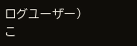ログユーザー)
こ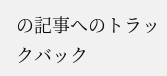の記事へのトラックバック